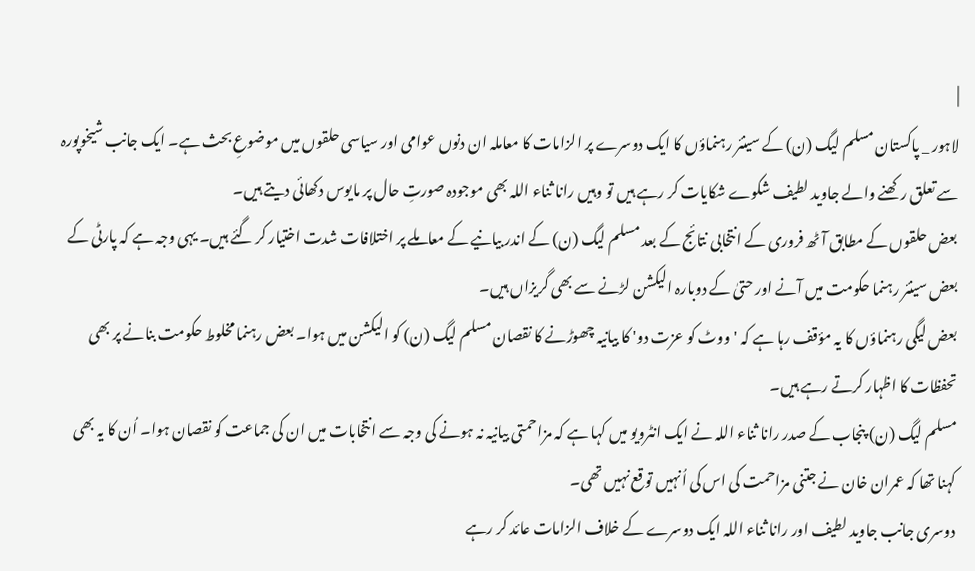|
لاہور _ پاکستان مسلم لیگ (ن) کے سینئر رہنماؤں کا ایک دوسرے پر الزامات کا معاملہ ان دنوں عوامی اور سیاسی حلقوں میں موضوعِ بحث ہے۔ ایک جانب شیخوپورہ سے تعلق رکھنے والے جاوید لطیف شکوے شکایات کر رہے ہیں تو وہیں رانا ثناء اللہ بھی موجودہ صورتِ حال پر مایوس دکھائی دیتے ہیں۔
بعض حلقوں کے مطابق آٹھ فروری کے انتخابی نتائج کے بعد مسلم لیگ (ن) کے اندر بیانیے کے معاملے پر اختلافات شدت اختیار کر گئے ہیں۔ یہی وجہ ہے کہ پارٹی کے بعض سینئر رہنما حکومت میں آنے اور حتیٰ کے دوبارہ الیکشن لڑنے سے بھی گریزاں ہیں۔
بعض لیگی رہنماؤں کا یہ مؤقف رہا ہے کہ 'ووٹ کو عزت دو' کا بیانیہ چھوڑنے کا نقصان مسلم لیگ (ن) کو الیکشن میں ہوا۔ بعض رہنما مخلوط حکومت بنانے پر بھی تحفظات کا اظہار کرتے رہے ہیں۔
مسلم لیگ (ن) پنجاب کے صدر رانا ثناء اللہ نے ایک انٹرویو میں کہا ہے کہ مزاحمتی بیانیہ نہ ہونے کی وجہ سے انتخابات میں ان کی جماعت کو نقصان ہوا۔ اُن کا یہ بھی کہنا تھا کہ عمران خان نے جتنی مزاحمت کی اس کی اُنہیں توقع نہیں تھی۔
دوسری جانب جاوید لطیف اور رانا ثناء اللہ ایک دوسرے کے خلاف الزامات عائد کر رہے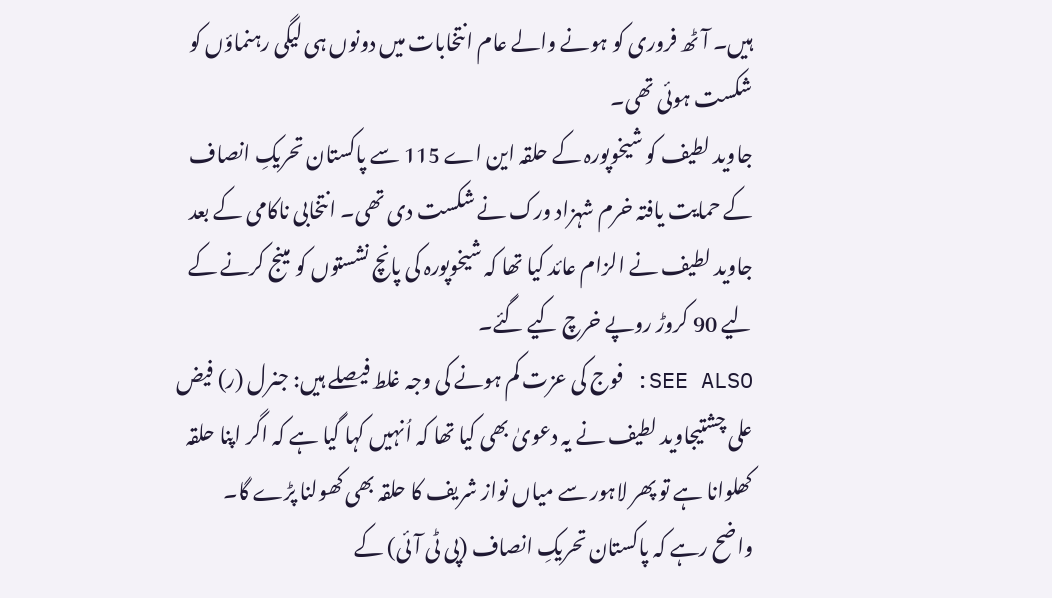ہیں۔ آٹھ فروری کو ہونے والے عام انتخابات میں دونوں ہی لیگی رہنماؤں کو شکست ہوئی تھی۔
جاوید لطیف کو شیخوپورہ کے حلقہ این اے 115 سے پاکستان تحریکِ انصاف کے حمایت یافتہ خرم شہزاد ورک نے شکست دی تھی۔ انتخابی ناکامی کے بعد جاوید لطیف نے الزام عائد کیا تھا کہ شیخوپورہ کی پانچ نشستوں کو مینج کرنے کے لیے 90 کروڑ روپے خرچ کیے گئے۔
SEE ALSO: فوج کی عزت کم ہونے کی وجہ غلط فیصلے ہیں: جنرل (ر) فیض علی چشتیجاوید لطیف نے یہ دعویٰ بھی کیا تھا کہ اُنہیں کہا گیا ہے کہ اگر اپنا حلقہ کھلوانا ہے تو پھر لاہور سے میاں نواز شریف کا حلقہ بھی کھولنا پڑے گا۔
واضح رہے کہ پاکستان تحریکِ انصاف (پی ٹی آئی) کے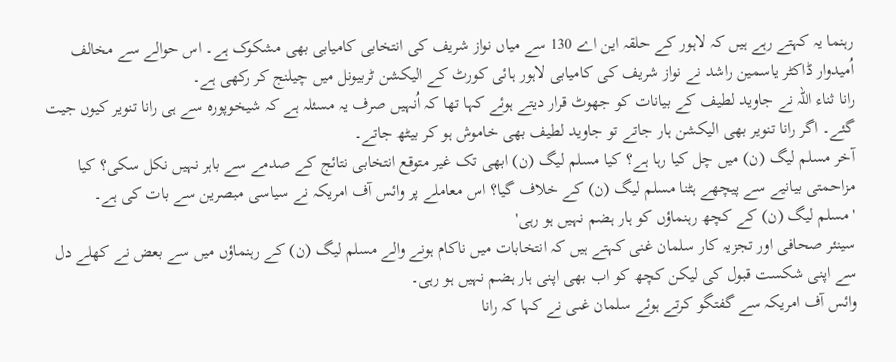رہنما یہ کہتے رہے ہیں کہ لاہور کے حلقہ این اے 130 سے میاں نواز شریف کی انتخابی کامیابی بھی مشکوک ہے۔ اس حوالے سے مخالف اُمیدوار ڈاکٹر یاسمین راشد نے نواز شریف کی کامیابی لاہور ہائی کورٹ کے الیکشن ٹربیونل میں چیلنج کر رکھی ہے۔
رانا ثناء اللہ نے جاوید لطیف کے بیانات کو جھوٹ قرار دیتے ہوئے کہا تھا کہ اُنہیں صرف یہ مسئلہ ہے کہ شیخوپورہ سے ہی رانا تنویر کیوں جیت گئے۔ اگر رانا تنویر بھی الیکشن ہار جاتے تو جاوید لطیف بھی خاموش ہو کر بیٹھ جاتے۔
آخر مسلم لیگ (ن) میں چل کیا رہا ہے؟ کیا مسلم لیگ (ن) ابھی تک غیر متوقع انتخابی نتائج کے صدمے سے باہر نہیں نکل سکی؟ کیا مزاحمتی بیانیے سے پیچھے ہٹنا مسلم لیگ (ن) کے خلاف گیا؟ اس معاملے پر وائس آف امریکہ نے سیاسی مبصرین سے بات کی ہے۔
'مسلم لیگ (ن) کے کچھ رہنماؤں کو ہار ہضم نہیں ہو رہی'
سینئر صحافی اور تجزیہ کار سلمان غنی کہتے ہیں کہ انتخابات میں ناکام ہونے والے مسلم لیگ (ن) کے رہنماؤں میں سے بعض نے کھلے دل سے اپنی شکست قبول کی لیکن کچھ کو اب بھی اپنی ہار ہضم نہیں ہو رہی۔
وائس آف امریکہ سے گفتگو کرتے ہوئے سلمان غںی نے کہا کہ رانا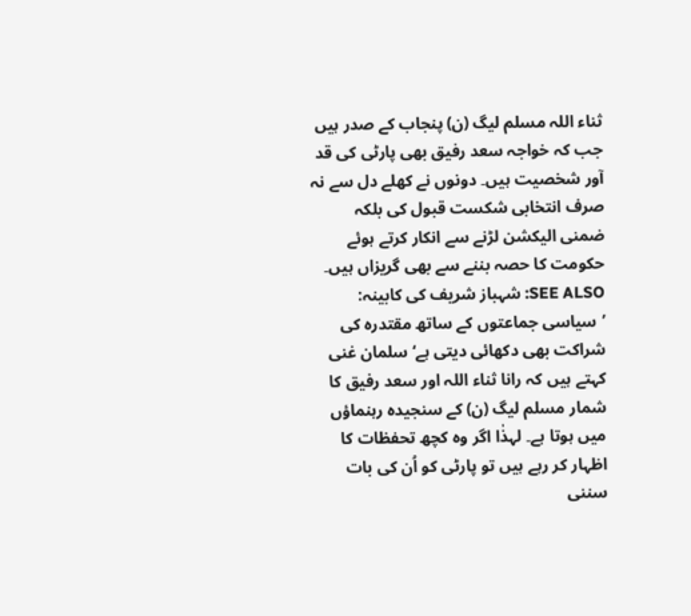ثناء اللہ مسلم لیگ (ن) پنجاب کے صدر ہیں جب کہ خواجہ سعد رفیق بھی پارٹی کی قد آور شخصیت ہیں۔ دونوں نے کھلے دل سے نہ صرف انتخابی شکست قبول کی بلکہ ضمنی الیکشن لڑنے سے انکار کرتے ہوئے حکومت کا حصہ بننے سے بھی گریزاں ہیں۔
SEE ALSO: شہباز شریف کی کابینہ: ’سیاسی جماعتوں کے ساتھ مقتدرہ کی شراکت بھی دکھائی دیتی ہے‘سلمان غنی کہتے ہیں کہ رانا ثناء اللہ اور سعد رفیق کا شمار مسلم لیگ (ن) کے سنجیدہ رہنماؤں میں ہوتا ہے۔ لہذٰا اگر وہ کچھ تحفظات کا اظہار کر رہے ہیں تو پارٹی کو اُن کی بات سننی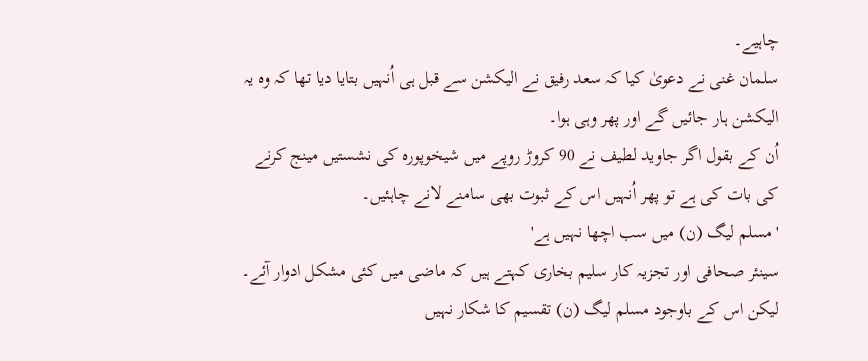چاہیے۔
سلمان غنی نے دعویٰ کیا کہ سعد رفیق نے الیکشن سے قبل ہی اُنہیں بتایا دیا تھا کہ وہ یہ الیکشن ہار جائیں گے اور پھر وہی ہوا۔
اُن کے بقول اگر جاوید لطیف نے 90 کروڑ روپے میں شیخوپورہ کی نشستیں مینج کرنے کی بات کی ہے تو پھر اُنہیں اس کے ثبوت بھی سامنے لانے چاہئیں۔
'مسلم لیگ (ن) میں سب اچھا نہیں ہے'
سینئر صحافی اور تجزیہ کار سلیم بخاری کہتے ہیں کہ ماضی میں کئی مشکل ادوار آئے۔ لیکن اس کے باوجود مسلم لیگ (ن) تقسیم کا شکار نہیں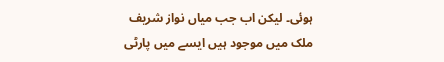ہوئی۔ لیکن اب جب میاں نواز شریف ملک میں موجود ہیں ایسے میں پارٹی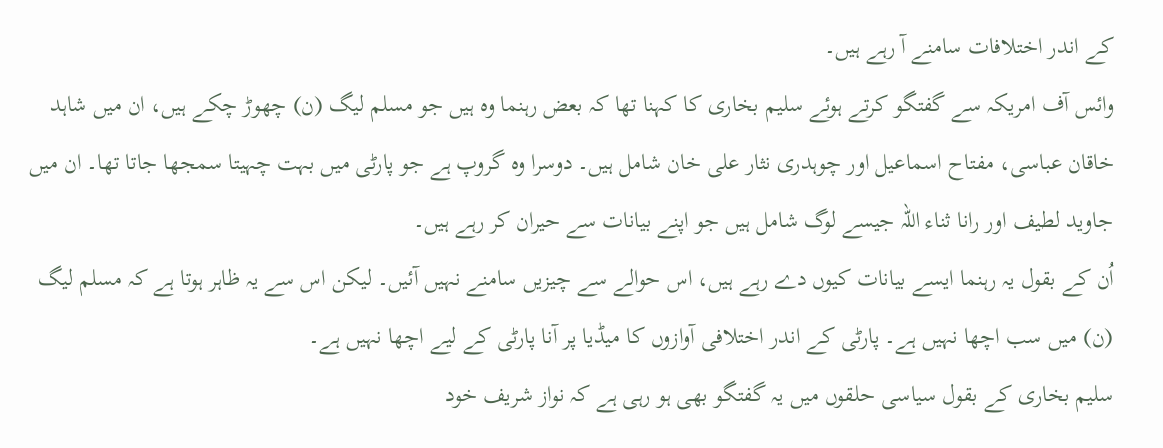کے اندر اختلافات سامنے آ رہے ہیں۔
وائس آف امریکہ سے گفتگو کرتے ہوئے سلیم بخاری کا کہنا تھا کہ بعض رہنما وہ ہیں جو مسلم لیگ (ن) چھوڑ چکے ہیں، ان میں شاہد خاقان عباسی، مفتاح اسماعیل اور چوہدری نثار علی خان شامل ہیں۔ دوسرا وہ گروپ ہے جو پارٹی میں بہت چہیتا سمجھا جاتا تھا۔ ان میں جاوید لطیف اور رانا ثناء اللہ جیسے لوگ شامل ہیں جو اپنے بیانات سے حیران کر رہے ہیں۔
اُن کے بقول یہ رہنما ایسے بیانات کیوں دے رہے ہیں، اس حوالے سے چیزیں سامنے نہیں آئیں۔ لیکن اس سے یہ ظاہر ہوتا ہے کہ مسلم لیگ (ن) میں سب اچھا نہیں ہے۔ پارٹی کے اندر اختلافی آوازوں کا میڈیا پر آنا پارٹی کے لیے اچھا نہیں ہے۔
سلیم بخاری کے بقول سیاسی حلقوں میں یہ گفتگو بھی ہو رہی ہے کہ نواز شریف خود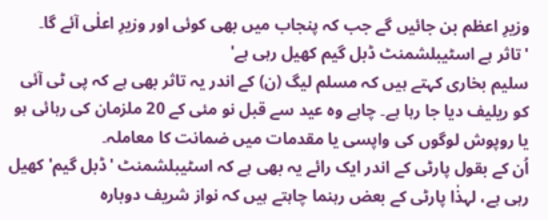وزیرِ اعظم بن جائیں گے جب کہ پنجاب میں بھی کوئی اور وزیرِ اعلٰی آئے گا۔
'تاثر ہے اسٹیبلشمنٹ ڈبل گیم کھیل رہی ہے'
سلیم بخاری کہتے ہیں کہ مسلم لیگ (ن) کے اندر یہ تاثر بھی ہے کہ پی ٹی آئی کو ریلیف دیا جا رہا ہے۔ چاہے وہ عید سے قبل نو مئی کے 20 ملزمان کی رہائی ہو یا روپوش لوگوں کی واپسی یا مقدمات میں ضمانت کا معاملہ۔
اُن کے بقول پارٹی کے اندر ایک رائے یہ بھی ہے کہ اسٹیبلشمنٹ 'ڈبل گیم' کھیل رہی ہے، لہذٰا پارٹی کے بعض رہنما چاہتے ہیں کہ نواز شریف دوبارہ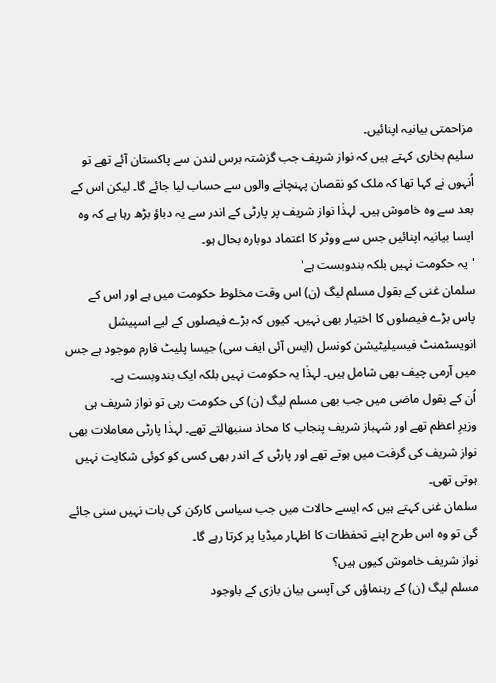مزاحمتی بیانیہ اپنائیں۔
سلیم بخاری کہتے ہیں کہ نواز شریف جب گزشتہ برس لندن سے پاکستان آئے تھے تو اُنہوں نے کہا تھا کہ ملک کو نقصان پہنچانے والوں سے حساب لیا جائے گا۔ لیکن اس کے بعد سے وہ خاموش ہیں۔ لہذٰا نواز شریف پر پارٹی کے اندر سے یہ دباؤ بڑھ رہا ہے کہ وہ ایسا بیانیہ اپنائیں جس سے ووٹر کا اعتماد دوبارہ بحال ہو۔
'یہ حکومت نہیں بلکہ بندوبست ہے'
سلمان غنی کے بقول مسلم لیگ (ن) اس وقت مخلوط حکومت میں ہے اور اس کے پاس بڑے فیصلوں کا اختیار بھی نہیں۔ کیوں کہ بڑے فیصلوں کے لیے اسپیشل انویسٹمنٹ فیسیلیٹیشن کونسل (ایس آئی ایف سی) جیسا پلیٹ فارم موجود ہے جس میں آرمی چیف بھی شامل ہیں۔ لہذٰا یہ حکومت نہیں بلکہ ایک بندوبست ہے۔
اُن کے بقول ماضی میں جب بھی مسلم لیگ (ن) کی حکومت رہی تو نواز شریف ہی وزیرِ اعظم تھے اور شہباز شریف پنجاب کا محاذ سنبھالتے تھے۔ لہذٰا پارٹی معاملات بھی نواز شریف کی گرفت میں ہوتے تھے اور پارٹی کے اندر بھی کسی کو کوئی شکایت نہیں ہوتی تھی۔
سلمان غنی کہتے ہیں کہ ایسے حالات میں جب سیاسی کارکن کی بات نہیں سنی جائے گی تو وہ اس طرح اپنے تحفظات کا اظہار میڈیا پر کرتا رہے گا۔
نواز شریف خاموش کیوں ہیں؟
مسلم لیگ (ن) کے رہنماؤں کی آپسی بیان بازی کے باوجود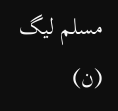مسلم لیگ (ن)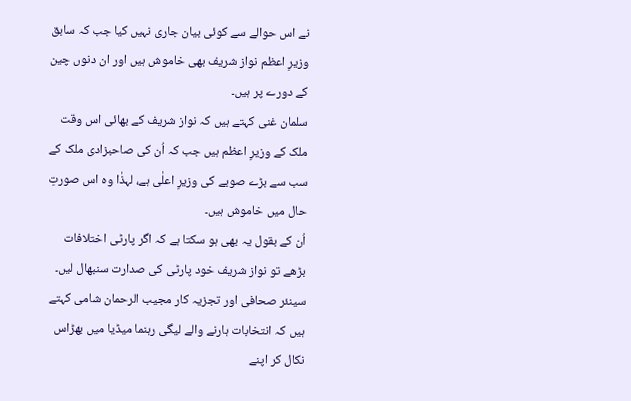نے اس حوالے سے کوئی بیان جاری نہیں کیا جب کہ سابق وزیرِ اعظم نواز شریف بھی خاموش ہیں اور ان دنوں چین کے دورے پر ہیں۔
سلمان غنی کہتے ہیں کہ نواز شریف کے بھائی اس وقت ملک کے وزیرِ اعظم ہیں جب کہ اُن کی صاحبزادی ملک کے سب سے بڑے صوبے کی وزیرِ اعلٰی ہے، لہذٰا وہ اس صورتِ حال میں خاموش ہیں۔
اُن کے بقول یہ بھی ہو سکتا ہے کہ اگر پارٹی اختلافات بڑھے تو نواز شریف خود پارٹی کی صدارت سنبھال لیں۔
سینئر صحافی اور تجزیہ کار مجیب الرحمان شامی کہتے ہیں کہ انتخابات ہارنے والے لیگی رہنما میڈیا میں بھڑاس نکال کر اپنے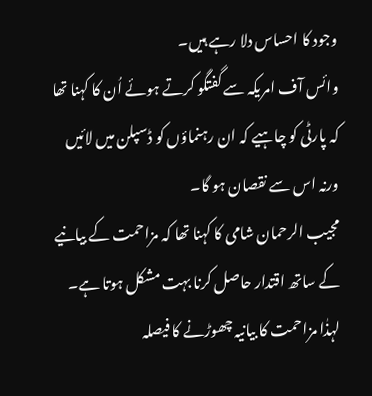وجود کا احساس دلا رہے ہیں۔
وائس آف امریکہ سے گفتگو کرتے ہوئے اُن کا کہنا تھا کہ پارٹی کو چاہیے کہ ان رہنماؤں کو ڈسپلن میں لائیں ورنہ اس سے نقصان ہو گا۔
مجیب الرحمان شامی کا کہنا تھا کہ مزاحمت کے بیانیے کے ساتھ اقتدار حاصل کرنا بہت مشکل ہوتا ہے۔ لہذٰا مزاحمت کا بیانیہ چھوڑنے کا فیصلہ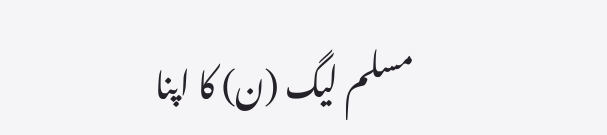مسلم لیگ (ن) کا اپنا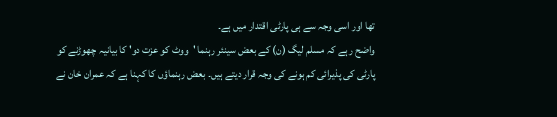تھا اور اسی وجہ سے ہی پارٹی اقتدار میں ہے۔
واضح رہے کہ مسلم لیگ (ن) کے بعض سینئر رہنما 'ووٹ کو عزت دو' کا بیانیہ چھوڑنے کو پارٹی کی پذیرائی کم ہونے کی وجہ قرار دیتے ہیں۔ بعض رہنماؤں کا کہنا ہے کہ عمران خان نے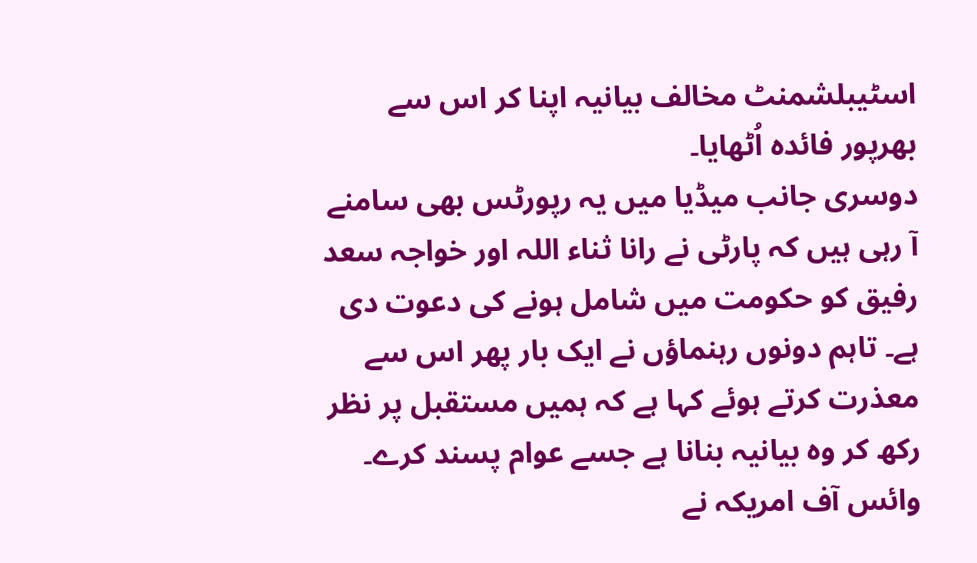اسٹیبلشمنٹ مخالف بیانیہ اپنا کر اس سے بھرپور فائدہ اُٹھایا۔
دوسری جانب میڈیا میں یہ رپورٹس بھی سامنے آ رہی ہیں کہ پارٹی نے رانا ثناء اللہ اور خواجہ سعد رفیق کو حکومت میں شامل ہونے کی دعوت دی ہے۔ تاہم دونوں رہنماؤں نے ایک بار پھر اس سے معذرت کرتے ہوئے کہا ہے کہ ہمیں مستقبل پر نظر رکھ کر وہ بیانیہ بنانا ہے جسے عوام پسند کرے۔
وائس آف امریکہ نے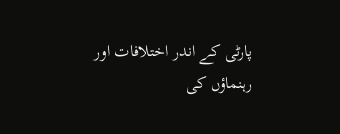پارٹی کے اندر اختلافات اور رہنماؤں کی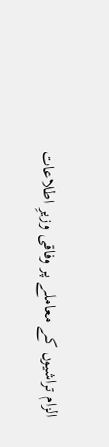الزام تراشیوں کے معاملے پر وفاقی وزیرِ اطلاعات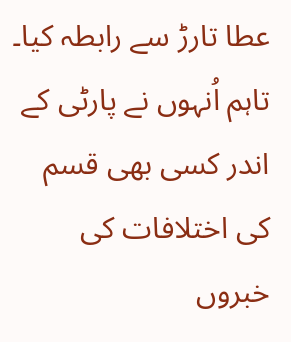عطا تارڑ سے رابطہ کیا۔ تاہم اُنہوں نے پارٹی کے اندر کسی بھی قسم کی اختلافات کی خبروں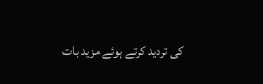کی تردید کرتے ہوئے مزید بات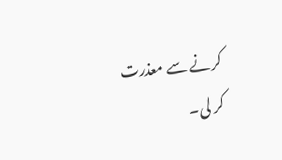کرنے سے معذرت کر لی۔